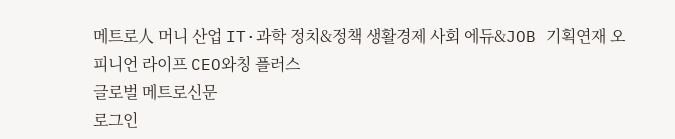메트로人 머니 산업 IT·과학 정치&정책 생활경제 사회 에듀&JOB 기획연재 오피니언 라이프 CEO와칭 플러스
글로벌 메트로신문
로그인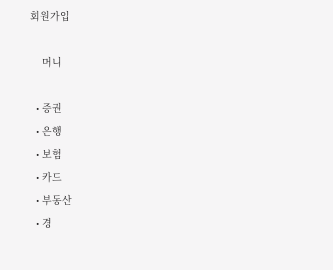회원가입

    머니

  • 증권
  • 은행
  • 보험
  • 카드
  • 부동산
  • 경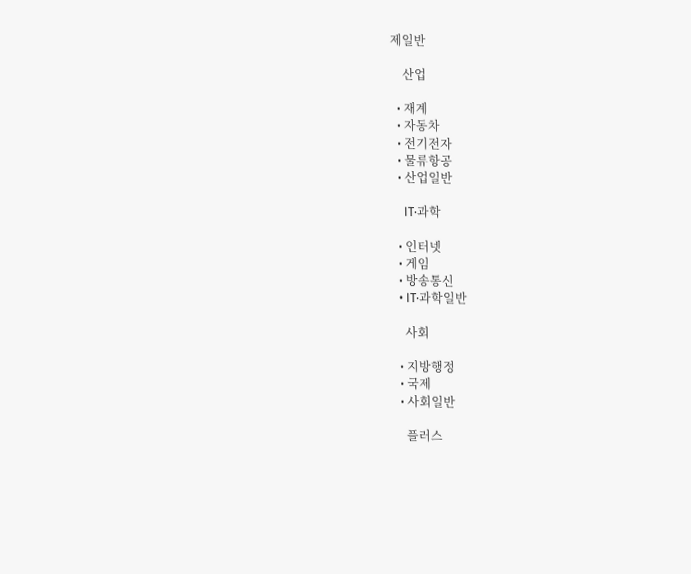제일반

    산업

  • 재계
  • 자동차
  • 전기전자
  • 물류항공
  • 산업일반

    IT·과학

  • 인터넷
  • 게임
  • 방송통신
  • IT·과학일반

    사회

  • 지방행정
  • 국제
  • 사회일반

    플러스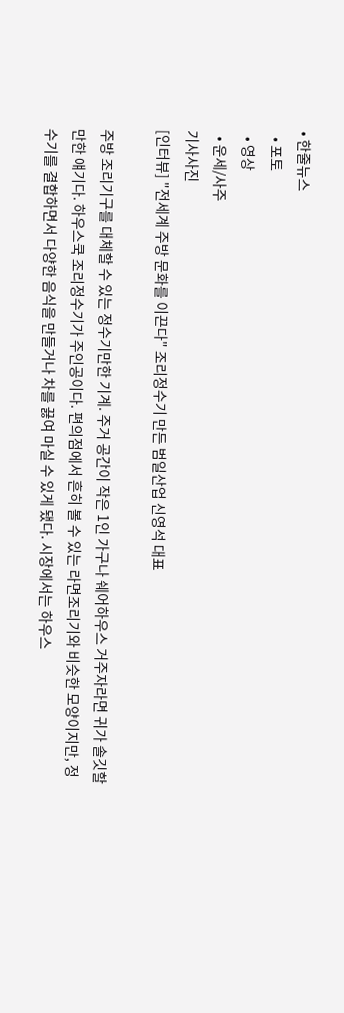• 한줄뉴스
  • 포토
  • 영상
  • 운세/사주
기사사진
[인터뷰] "전세계 주방 문화를 이끈다" 조리정수기 만든 범일산업 신영석 대표

주방 조리기구를 대체할 수 있는 정수기만한 기계. 주거 공간이 작은 1인 가구나 쉐어하우스 거주자라면 귀가 솔깃할만한 얘기다. 하우스쿡 조리정수기가 주인공이다. 편의점에서 흔히 볼 수 있는 라면조리기와 비슷한 모양이지만, 정수기를 결합하면서 다양한 음식을 만들거나 차를 끓여 마실 수 있게 됐다. 시장에서는 하우스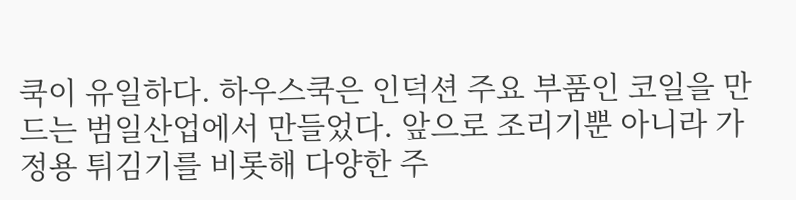쿡이 유일하다. 하우스쿡은 인덕션 주요 부품인 코일을 만드는 범일산업에서 만들었다. 앞으로 조리기뿐 아니라 가정용 튀김기를 비롯해 다양한 주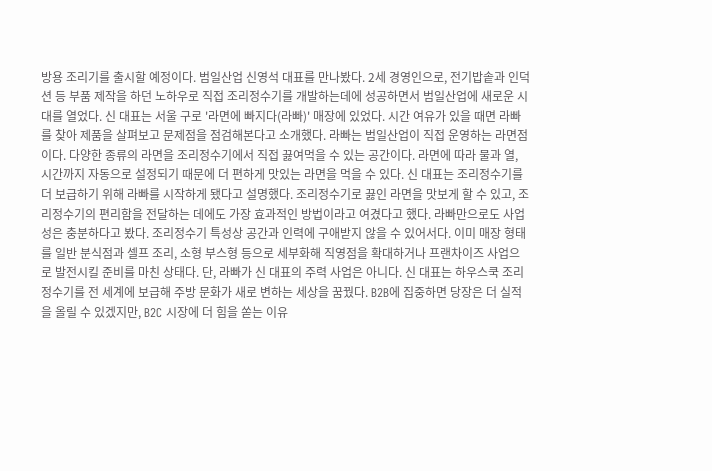방용 조리기를 출시할 예정이다. 범일산업 신영석 대표를 만나봤다. 2세 경영인으로, 전기밥솥과 인덕션 등 부품 제작을 하던 노하우로 직접 조리정수기를 개발하는데에 성공하면서 범일산업에 새로운 시대를 열었다. 신 대표는 서울 구로 '라면에 빠지다(라빠)' 매장에 있었다. 시간 여유가 있을 때면 라빠를 찾아 제품을 살펴보고 문제점을 점검해본다고 소개했다. 라빠는 범일산업이 직접 운영하는 라면점이다. 다양한 종류의 라면을 조리정수기에서 직접 끓여먹을 수 있는 공간이다. 라면에 따라 물과 열, 시간까지 자동으로 설정되기 때문에 더 편하게 맛있는 라면을 먹을 수 있다. 신 대표는 조리정수기를 더 보급하기 위해 라빠를 시작하게 됐다고 설명했다. 조리정수기로 끓인 라면을 맛보게 할 수 있고, 조리정수기의 편리함을 전달하는 데에도 가장 효과적인 방법이라고 여겼다고 했다. 라빠만으로도 사업성은 충분하다고 봤다. 조리정수기 특성상 공간과 인력에 구애받지 않을 수 있어서다. 이미 매장 형태를 일반 분식점과 셀프 조리, 소형 부스형 등으로 세부화해 직영점을 확대하거나 프랜차이즈 사업으로 발전시킬 준비를 마친 상태다. 단, 라빠가 신 대표의 주력 사업은 아니다. 신 대표는 하우스쿡 조리정수기를 전 세계에 보급해 주방 문화가 새로 변하는 세상을 꿈꿨다. B2B에 집중하면 당장은 더 실적을 올릴 수 있겠지만, B2C 시장에 더 힘을 쏟는 이유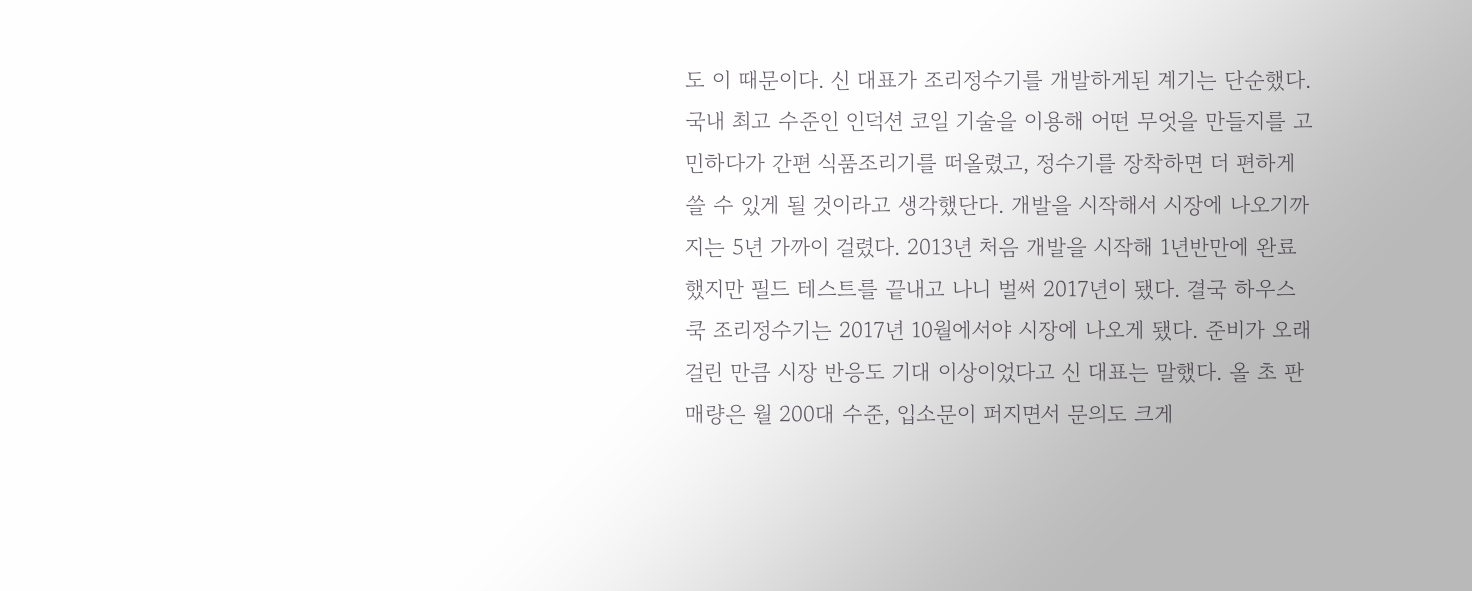도 이 때문이다. 신 대표가 조리정수기를 개발하게된 계기는 단순했다. 국내 최고 수준인 인덕션 코일 기술을 이용해 어떤 무엇을 만들지를 고민하다가 간편 식품조리기를 떠올렸고, 정수기를 장착하면 더 편하게 쓸 수 있게 될 것이라고 생각했단다. 개발을 시작해서 시장에 나오기까지는 5년 가까이 걸렸다. 2013년 처음 개발을 시작해 1년반만에 완료했지만 필드 테스트를 끝내고 나니 벌써 2017년이 됐다. 결국 하우스쿡 조리정수기는 2017년 10월에서야 시장에 나오게 됐다. 준비가 오래 걸린 만큼 시장 반응도 기대 이상이었다고 신 대표는 말했다. 올 초 판매량은 월 200대 수준, 입소문이 퍼지면서 문의도 크게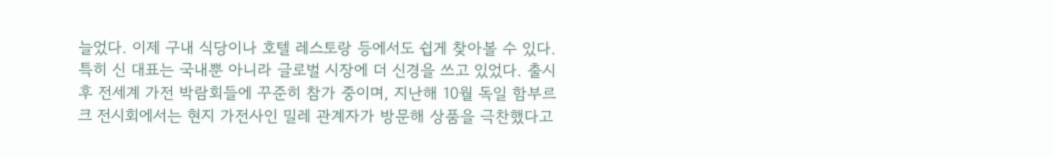늘었다. 이제 구내 식당이나 호텔 레스토랑 등에서도 쉽게 찾아볼 수 있다. 특히 신 대표는 국내뿐 아니라 글로벌 시장에 더 신경을 쓰고 있었다. 출시 후 전세계 가전 박람회들에 꾸준히 참가 중이며, 지난해 10월 독일 함부르크 전시회에서는 현지 가전사인 밀레 관계자가 방문해 상품을 극찬했다고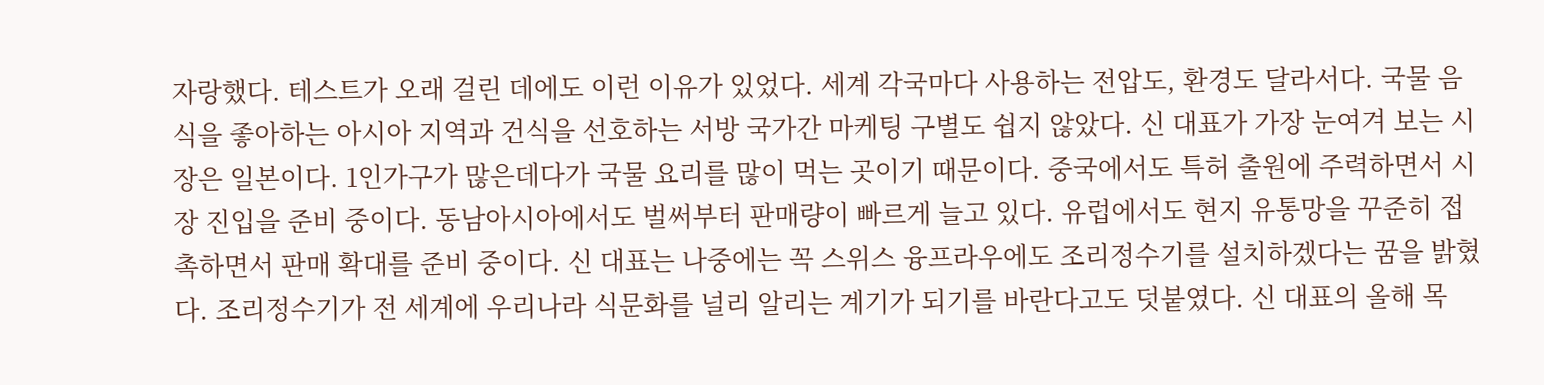자랑했다. 테스트가 오래 걸린 데에도 이런 이유가 있었다. 세계 각국마다 사용하는 전압도, 환경도 달라서다. 국물 음식을 좋아하는 아시아 지역과 건식을 선호하는 서방 국가간 마케팅 구별도 쉽지 않았다. 신 대표가 가장 눈여겨 보는 시장은 일본이다. 1인가구가 많은데다가 국물 요리를 많이 먹는 곳이기 때문이다. 중국에서도 특허 출원에 주력하면서 시장 진입을 준비 중이다. 동남아시아에서도 벌써부터 판매량이 빠르게 늘고 있다. 유럽에서도 현지 유통망을 꾸준히 접촉하면서 판매 확대를 준비 중이다. 신 대표는 나중에는 꼭 스위스 융프라우에도 조리정수기를 설치하겠다는 꿈을 밝혔다. 조리정수기가 전 세계에 우리나라 식문화를 널리 알리는 계기가 되기를 바란다고도 덧붙였다. 신 대표의 올해 목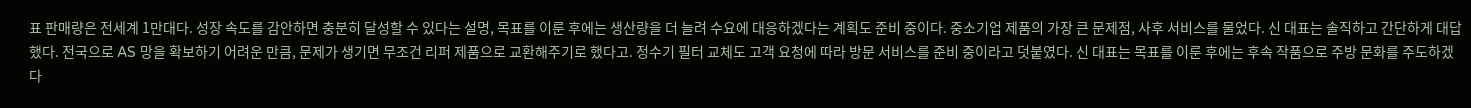표 판매량은 전세계 1만대다. 성장 속도를 감안하면 충분히 달성할 수 있다는 설명, 목표를 이룬 후에는 생산량을 더 늘려 수요에 대응하겠다는 계획도 준비 중이다. 중소기업 제품의 가장 큰 문제점, 사후 서비스를 물었다. 신 대표는 솔직하고 간단하게 대답했다. 전국으로 AS 망을 확보하기 어려운 만큼, 문제가 생기면 무조건 리퍼 제품으로 교환해주기로 했다고. 정수기 필터 교체도 고객 요청에 따라 방문 서비스를 준비 중이라고 덧붙였다. 신 대표는 목표를 이룬 후에는 후속 작품으로 주방 문화를 주도하겠다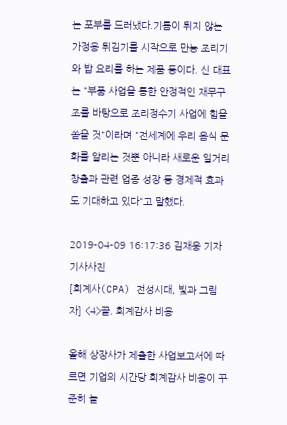는 포부를 드러냈다.기름이 튀지 않는 가정용 튀김기를 시작으로 만능 조리기와 밥 요리를 하는 제품 등이다. 신 대표는 "부품 사업을 통한 안정적인 재무구조를 바탕으로 조리정수기 사업에 힘을 쏟을 것"이라며 "전세계에 우리 음식 문화를 알리는 것뿐 아니라 새로운 일거리 창출과 관련 업종 성장 등 경제적 효과도 기대하고 있다"고 말했다.

2019-04-09 16:17:36 김재웅 기자
기사사진
[회계사(CPA) 전성시대, 빛과 그림자] <4>끝. 회계감사 비용

올해 상장사가 제출한 사업보고서에 따르면 기업의 시간당 회계감사 비용이 꾸준히 늘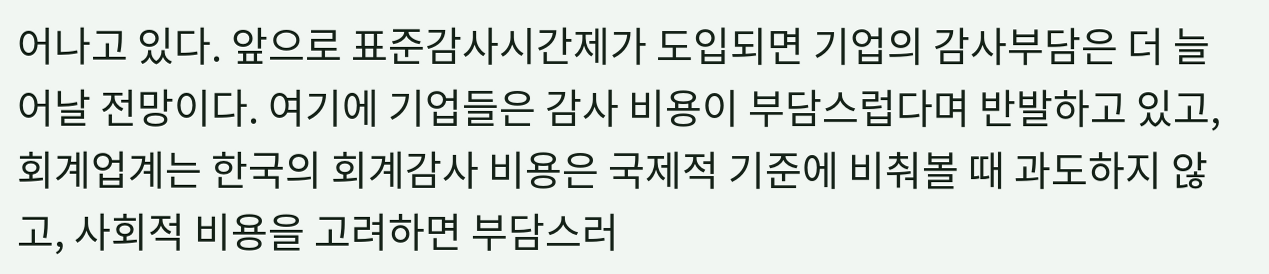어나고 있다. 앞으로 표준감사시간제가 도입되면 기업의 감사부담은 더 늘어날 전망이다. 여기에 기업들은 감사 비용이 부담스럽다며 반발하고 있고, 회계업계는 한국의 회계감사 비용은 국제적 기준에 비춰볼 때 과도하지 않고, 사회적 비용을 고려하면 부담스러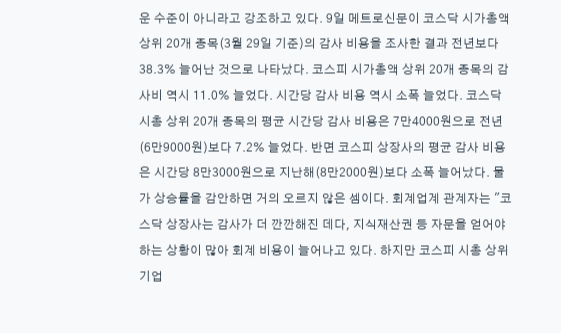운 수준이 아니라고 강조하고 있다. 9일 메트로신문이 코스닥 시가총액 상위 20개 종목(3월 29일 기준)의 감사 비용을 조사한 결과 전년보다 38.3% 늘어난 것으로 나타났다. 코스피 시가총액 상위 20개 종목의 감사비 역시 11.0% 늘었다. 시간당 감사 비용 역시 소폭 늘었다. 코스닥 시총 상위 20개 종목의 평균 시간당 감사 비용은 7만4000원으로 전년(6만9000원)보다 7.2% 늘었다. 반면 코스피 상장사의 평균 감사 비용은 시간당 8만3000원으로 지난해(8만2000원)보다 소폭 늘어났다. 물가 상승률을 감안하면 거의 오르지 않은 셈이다. 회계업계 관계자는 "코스닥 상장사는 감사가 더 깐깐해진 데다, 지식재산권 등 자문을 얻어야 하는 상황이 많아 회계 비용이 늘어나고 있다. 하지만 코스피 시총 상위 기업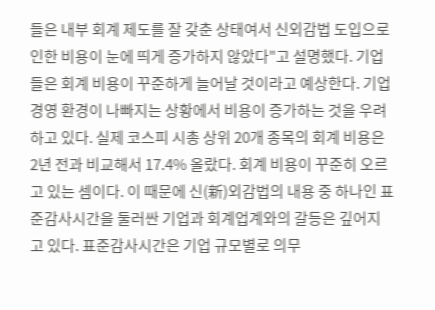들은 내부 회계 제도를 잘 갖춘 상태여서 신외감법 도입으로 인한 비용이 눈에 띄게 증가하지 않았다"고 설명했다. 기업들은 회계 비용이 꾸준하게 늘어날 것이라고 예상한다. 기업 경영 환경이 나빠지는 상황에서 비용이 증가하는 것을 우려하고 있다. 실제 코스피 시총 상위 20개 종목의 회계 비용은 2년 전과 비교해서 17.4% 올랐다. 회계 비용이 꾸준히 오르고 있는 셈이다. 이 때문에 신(新)외감법의 내용 중 하나인 표준감사시간을 둘러싼 기업과 회계업계와의 갈등은 깊어지고 있다. 표준감사시간은 기업 규모별로 의무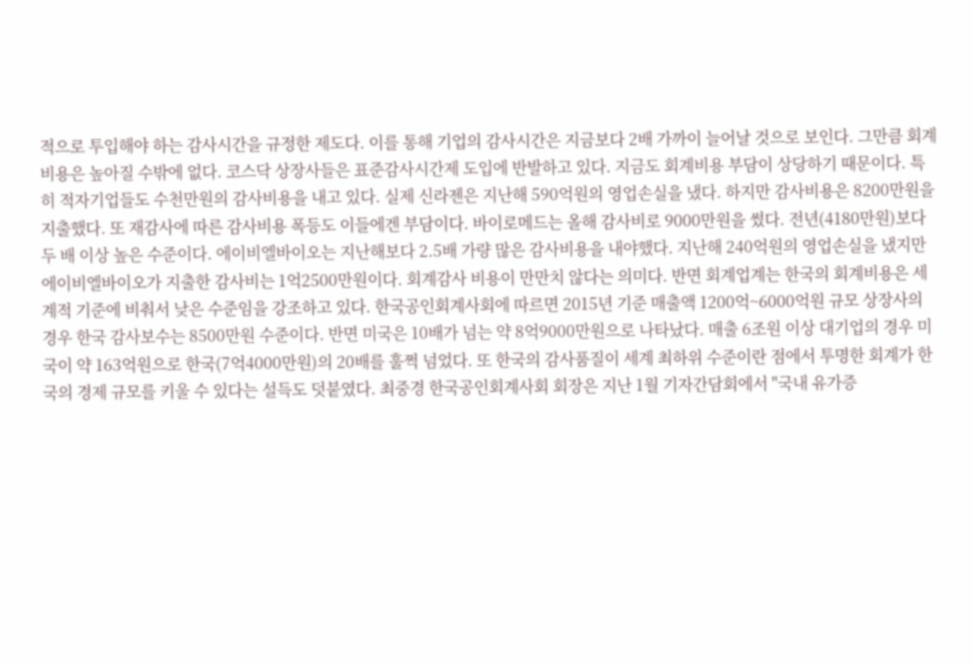적으로 투입해야 하는 감사시간을 규정한 제도다. 이를 통해 기업의 감사시간은 지금보다 2배 가까이 늘어날 것으로 보인다. 그만큼 회계비용은 높아질 수밖에 없다. 코스닥 상장사들은 표준감사시간제 도입에 반발하고 있다. 지금도 회계비용 부담이 상당하기 때문이다. 특히 적자기업들도 수천만원의 감사비용을 내고 있다. 실제 신라젠은 지난해 590억원의 영업손실을 냈다. 하지만 감사비용은 8200만원을 지출했다. 또 재감사에 따른 감사비용 폭등도 이들에겐 부담이다. 바이로메드는 올해 감사비로 9000만원을 썼다. 전년(4180만원)보다 두 배 이상 높은 수준이다. 에이비엘바이오는 지난해보다 2.5배 가량 많은 감사비용을 내야했다. 지난해 240억원의 영업손실을 냈지만 에이비엘바이오가 지출한 감사비는 1억2500만원이다. 회계감사 비용이 만만치 않다는 의미다. 반면 회계업계는 한국의 회계비용은 세계적 기준에 비춰서 낮은 수준임을 강조하고 있다. 한국공인회계사회에 따르면 2015년 기준 매출액 1200억~6000억원 규모 상장사의 경우 한국 감사보수는 8500만원 수준이다. 반면 미국은 10배가 넘는 약 8억9000만원으로 나타났다. 매출 6조원 이상 대기업의 경우 미국이 약 163억원으로 한국(7억4000만원)의 20배를 훌쩍 넘었다. 또 한국의 감사품질이 세계 최하위 수준이란 점에서 투명한 회계가 한국의 경제 규모를 키울 수 있다는 설득도 덧붙였다. 최중경 한국공인회계사회 회장은 지난 1월 기자간담회에서 "국내 유가증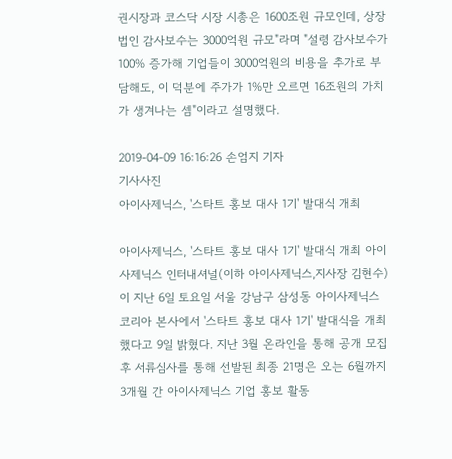권시장과 코스닥 시장 시총은 1600조원 규모인데, 상장법인 감사보수는 3000억원 규모"라며 "설령 감사보수가 100% 증가해 기업들이 3000억원의 비용을 추가로 부담해도, 이 덕분에 주가가 1%만 오르면 16조원의 가치가 생겨나는 셈"이라고 설명했다.

2019-04-09 16:16:26 손엄지 기자
기사사진
아이사제닉스, '스타트 홍보 대사 1기' 발대식 개최

아이사제닉스, '스타트 홍보 대사 1기' 발대식 개최 아이사제닉스 인터내셔널(이하 아이사제닉스,지사장 김현수)이 지난 6일 토요일 서울 강남구 삼성동 아이사제닉스 코리아 본사에서 '스타트 홍보 대사 1기' 발대식을 개최했다고 9일 밝혔다. 지난 3월 온라인을 통해 공개 모집 후 서류심사를 통해 선발된 최종 21명은 오는 6월까지 3개월 간 아이사제닉스 기업 홍보 활동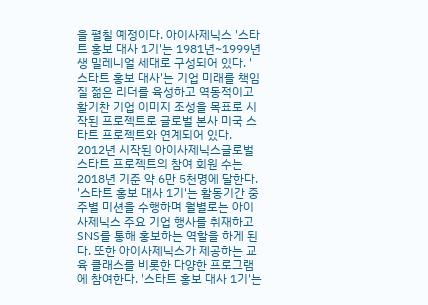을 펼칠 예정이다. 아이사제닉스 '스타트 홍보 대사 1기'는 1981년~1999년생 밀레니얼 세대로 구성되어 있다. '스타트 홍보 대사'는 기업 미래를 책임질 젊은 리더를 육성하고 역동적이고 활기찬 기업 이미지 조성을 목표로 시작된 프로젝트로 글로벌 본사 미국 스타트 프로젝트와 연계되어 있다. 2012년 시작된 아이사제닉스글로벌 스타트 프로젝트의 참여 회원 수는 2018년 기준 약 6만 5천명에 달한다. '스타트 홍보 대사 1기'는 활동기간 중 주별 미션을 수행하며 월별로는 아이사제닉스 주요 기업 행사를 취재하고 SNS를 통해 홍보하는 역할을 하게 된다. 또한 아이사제닉스가 제공하는 교육 클래스를 비롯한 다양한 프로그램에 참여한다. '스타트 홍보 대사 1기'는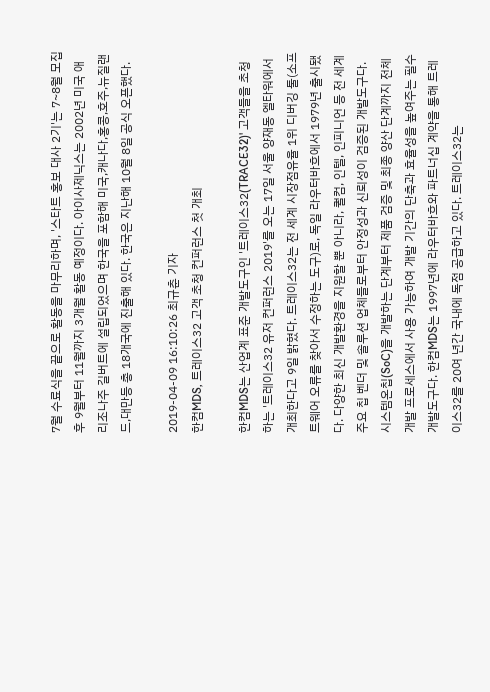7월 수료식을 끝으로 활동을 마무리하며, '스타트 홍보 대사 2기'는 7~8월 모집후 9월부터 11월까지 3개월 활동 예정이다. 아이사제닉스는 2002년 미국 애리조나주 길버트에 설립되었으며 한국을 포함해 미국,캐나다,홍콩,호주,뉴질랜드,대만등 총 18개국에 진출해 있다. 한국은 지난해 10월 8일 공식 오픈했다.

2019-04-09 16:10:26 최규춘 기자
한컴MDS, 트레이스32 고객 초청 컨퍼런스 첫 개최

한컴MDS는 산업계 표준 개발도구인 '트레이스32(TRACE32)' 고객들을 초청하는 '트레이스32 유저 컨퍼런스 2019'를 오는 17일 서울 양재동 엘타워에서 개최한다고 9일 밝혔다. 트레이스32는 전 세계 시장점유율 1위 디버깅 툴(소프트웨어 오류를 찾아서 수정하는 도구)로, 독일 라우터바흐에서 1979년 출시됐다. 다양한 최신 개발환경을 지원할 뿐 아니라, 퀄컴, 인텔, 인피니언 등 전 세계 주요 칩 벤더 및 솔루션 업체들로부터 안정성과 신뢰성이 검증된 개발도구다. 시스템온칩(SoC)을 개발하는 단계부터 제품 검증 및 최종 양산 단계까지 전체 개발 프로세스에서 사용 가능하여 개발 기간의 단축과 효율성을 높여주는 필수 개발도구다. 한컴MDS는 1997년에 라우터바흐와 파트너십 계약을 통해 트레이스32를 20여 년간 국내에 독점 공급하고 있다. 트레이스32는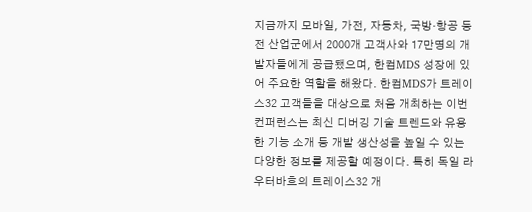지금까지 모바일, 가전, 자동차, 국방·항공 등 전 산업군에서 2000개 고객사와 17만명의 개발자들에게 공급됐으며, 한컴MDS 성장에 있어 주요한 역할을 해왔다. 한컴MDS가 트레이스32 고객들을 대상으로 처음 개최하는 이번 컨퍼런스는 최신 디버깅 기술 트렌드와 유용한 기능 소개 등 개발 생산성을 높일 수 있는 다양한 정보를 제공할 예정이다. 특히 독일 라우터바흐의 트레이스32 개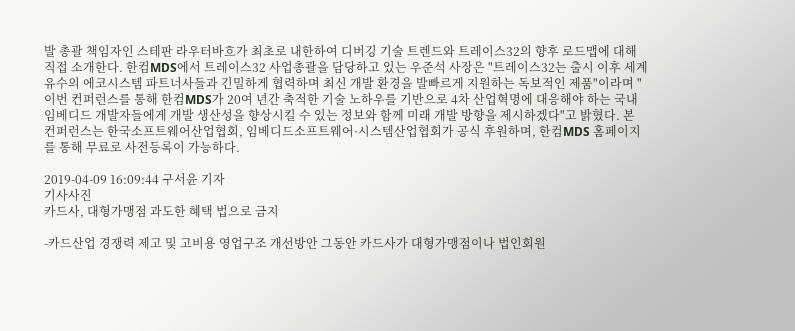발 총괄 책임자인 스테판 라우터바흐가 최초로 내한하여 디버깅 기술 트렌드와 트레이스32의 향후 로드맵에 대해 직접 소개한다. 한컴MDS에서 트레이스32 사업총괄을 담당하고 있는 우준석 사장은 "트레이스32는 출시 이후 세계 유수의 에코시스템 파트너사들과 긴밀하게 협력하며 최신 개발 환경을 발빠르게 지원하는 독보적인 제품"이라며 "이번 컨퍼런스를 통해 한컴MDS가 20여 년간 축적한 기술 노하우를 기반으로 4차 산업혁명에 대응해야 하는 국내 임베디드 개발자들에게 개발 생산성을 향상시킬 수 있는 정보와 함께 미래 개발 방향을 제시하겠다"고 밝혔다. 본 컨퍼런스는 한국소프트웨어산업협회, 임베디드소프트웨어·시스템산업협회가 공식 후원하며, 한컴MDS 홈페이지를 통해 무료로 사전등록이 가능하다.

2019-04-09 16:09:44 구서윤 기자
기사사진
카드사, 대형가맹점 과도한 혜택 법으로 금지

-카드산업 경쟁력 제고 및 고비용 영업구조 개선방안 그동안 카드사가 대형가맹점이나 법인회원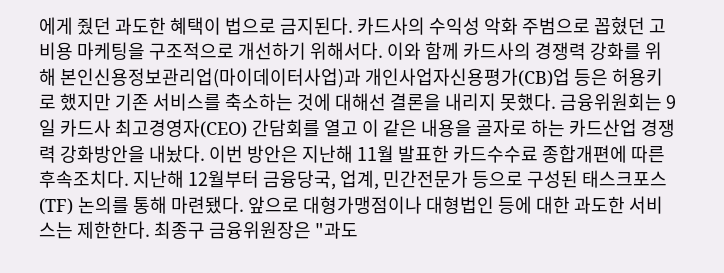에게 줬던 과도한 혜택이 법으로 금지된다. 카드사의 수익성 악화 주범으로 꼽혔던 고비용 마케팅을 구조적으로 개선하기 위해서다. 이와 함께 카드사의 경쟁력 강화를 위해 본인신용정보관리업(마이데이터사업)과 개인사업자신용평가(CB)업 등은 허용키로 했지만 기존 서비스를 축소하는 것에 대해선 결론을 내리지 못했다. 금융위원회는 9일 카드사 최고경영자(CEO) 간담회를 열고 이 같은 내용을 골자로 하는 카드산업 경쟁력 강화방안을 내놨다. 이번 방안은 지난해 11월 발표한 카드수수료 종합개편에 따른 후속조치다. 지난해 12월부터 금융당국, 업계, 민간전문가 등으로 구성된 태스크포스(TF) 논의를 통해 마련됐다. 앞으로 대형가맹점이나 대형법인 등에 대한 과도한 서비스는 제한한다. 최종구 금융위원장은 "과도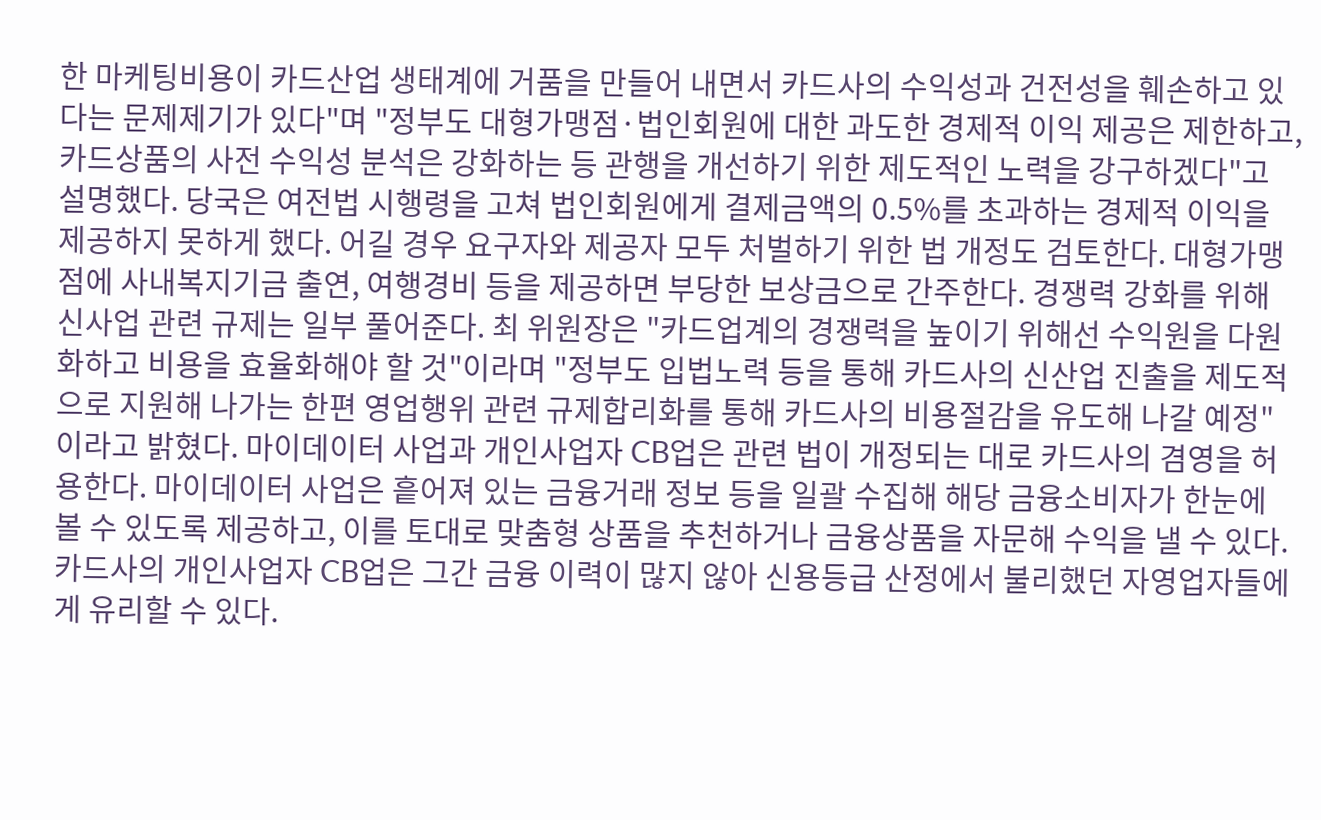한 마케팅비용이 카드산업 생태계에 거품을 만들어 내면서 카드사의 수익성과 건전성을 훼손하고 있다는 문제제기가 있다"며 "정부도 대형가맹점·법인회원에 대한 과도한 경제적 이익 제공은 제한하고, 카드상품의 사전 수익성 분석은 강화하는 등 관행을 개선하기 위한 제도적인 노력을 강구하겠다"고 설명했다. 당국은 여전법 시행령을 고쳐 법인회원에게 결제금액의 0.5%를 초과하는 경제적 이익을 제공하지 못하게 했다. 어길 경우 요구자와 제공자 모두 처벌하기 위한 법 개정도 검토한다. 대형가맹점에 사내복지기금 출연, 여행경비 등을 제공하면 부당한 보상금으로 간주한다. 경쟁력 강화를 위해 신사업 관련 규제는 일부 풀어준다. 최 위원장은 "카드업계의 경쟁력을 높이기 위해선 수익원을 다원화하고 비용을 효율화해야 할 것"이라며 "정부도 입법노력 등을 통해 카드사의 신산업 진출을 제도적으로 지원해 나가는 한편 영업행위 관련 규제합리화를 통해 카드사의 비용절감을 유도해 나갈 예정"이라고 밝혔다. 마이데이터 사업과 개인사업자 CB업은 관련 법이 개정되는 대로 카드사의 겸영을 허용한다. 마이데이터 사업은 흩어져 있는 금융거래 정보 등을 일괄 수집해 해당 금융소비자가 한눈에 볼 수 있도록 제공하고, 이를 토대로 맞춤형 상품을 추천하거나 금융상품을 자문해 수익을 낼 수 있다. 카드사의 개인사업자 CB업은 그간 금융 이력이 많지 않아 신용등급 산정에서 불리했던 자영업자들에게 유리할 수 있다.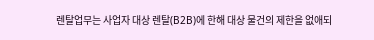렌탈업무는 사업자 대상 렌탈(B2B)에 한해 대상 물건의 제한을 없애되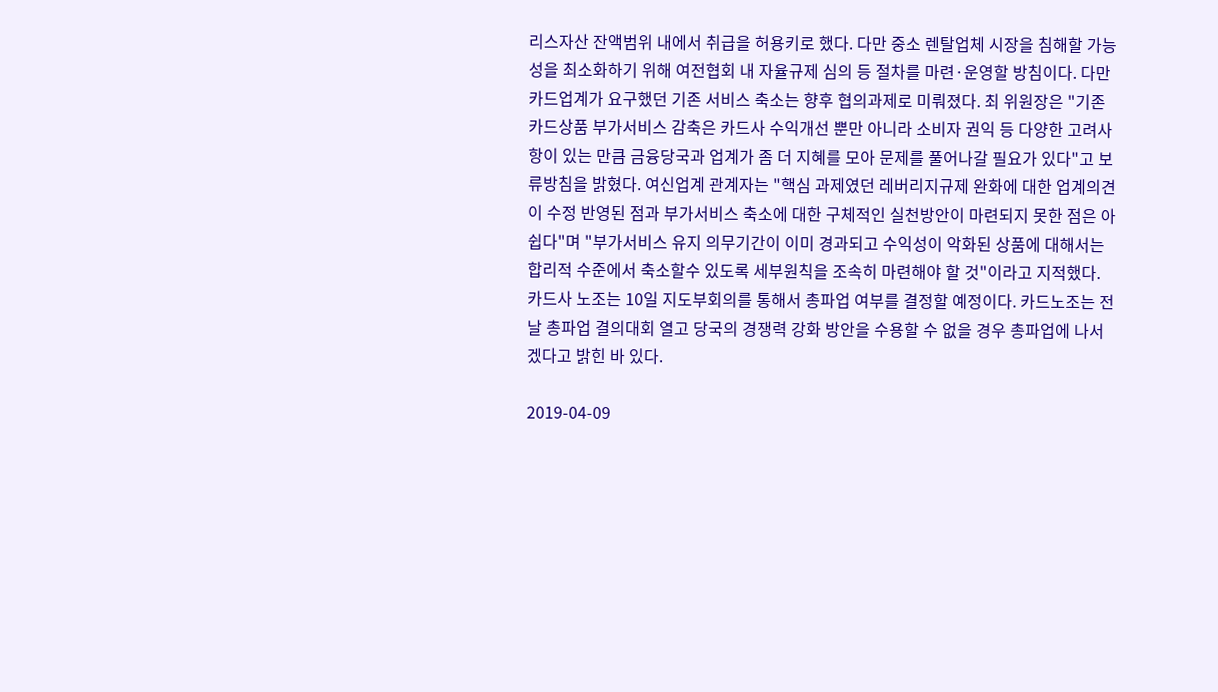리스자산 잔액범위 내에서 취급을 허용키로 했다. 다만 중소 렌탈업체 시장을 침해할 가능성을 최소화하기 위해 여전협회 내 자율규제 심의 등 절차를 마련·운영할 방침이다. 다만 카드업계가 요구했던 기존 서비스 축소는 향후 협의과제로 미뤄졌다. 최 위원장은 "기존 카드상품 부가서비스 감축은 카드사 수익개선 뿐만 아니라 소비자 권익 등 다양한 고려사항이 있는 만큼 금융당국과 업계가 좀 더 지혜를 모아 문제를 풀어나갈 필요가 있다"고 보류방침을 밝혔다. 여신업계 관계자는 "핵심 과제였던 레버리지규제 완화에 대한 업계의견이 수정 반영된 점과 부가서비스 축소에 대한 구체적인 실천방안이 마련되지 못한 점은 아쉽다"며 "부가서비스 유지 의무기간이 이미 경과되고 수익성이 악화된 상품에 대해서는 합리적 수준에서 축소할수 있도록 세부원칙을 조속히 마련해야 할 것"이라고 지적했다. 카드사 노조는 10일 지도부회의를 통해서 총파업 여부를 결정할 예정이다. 카드노조는 전날 총파업 결의대회 열고 당국의 경쟁력 강화 방안을 수용할 수 없을 경우 총파업에 나서겠다고 밝힌 바 있다.

2019-04-09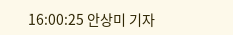16:00:25 안상미 기자